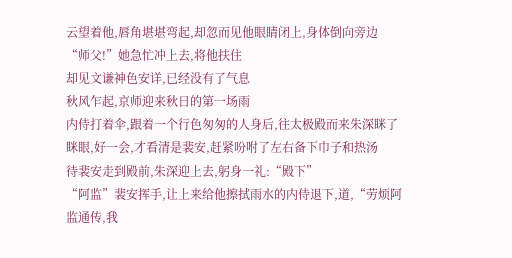云望着他,唇角堪堪弯起,却忽而见他眼睛闭上,身体倒向旁边
“师父!”她急忙冲上去,将他扶住
却见文谦神色安详,已经没有了气息
秋风乍起,京师迎来秋日的第一场雨
内侍打着伞,跟着一个行色匆匆的人身后,往太极殿而来朱深眯了眯眼,好一会,才看清是裴安,赶紧吩咐了左右备下巾子和热汤
待裴安走到殿前,朱深迎上去,躬身一礼:“殿下”
“阿监”裴安挥手,让上来给他擦拭雨水的内侍退下,道,“劳烦阿监通传,我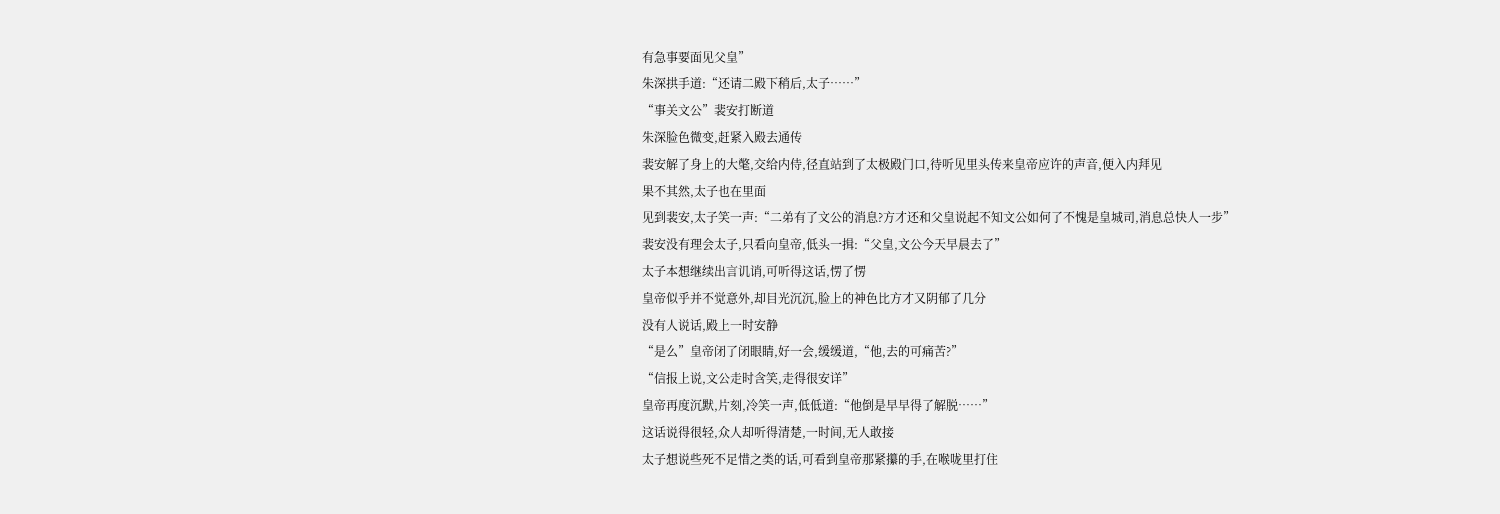有急事要面见父皇”
朱深拱手道:“还请二殿下稍后,太子……”
“事关文公”裴安打断道
朱深脸色微变,赶紧入殿去通传
裴安解了身上的大氅,交给内侍,径直站到了太极殿门口,待听见里头传来皇帝应许的声音,便入内拜见
果不其然,太子也在里面
见到裴安,太子笑一声:“二弟有了文公的消息?方才还和父皇说起不知文公如何了不愧是皇城司,消息总快人一步”
裴安没有理会太子,只看向皇帝,低头一揖:“父皇,文公今天早晨去了”
太子本想继续出言讥诮,可听得这话,愣了愣
皇帝似乎并不觉意外,却目光沉沉,脸上的神色比方才又阴郁了几分
没有人说话,殿上一时安静
“是么”皇帝闭了闭眼睛,好一会,缓缓道,“他,去的可痛苦?”
“信报上说,文公走时含笑,走得很安详”
皇帝再度沉默,片刻,冷笑一声,低低道:“他倒是早早得了解脱……”
这话说得很轻,众人却听得清楚,一时间,无人敢接
太子想说些死不足惜之类的话,可看到皇帝那紧攥的手,在喉咙里打住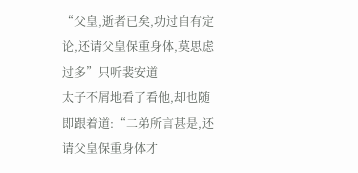“父皇,逝者已矣,功过自有定论,还请父皇保重身体,莫思虑过多”只听裴安道
太子不屑地看了看他,却也随即跟着道:“二弟所言甚是,还请父皇保重身体才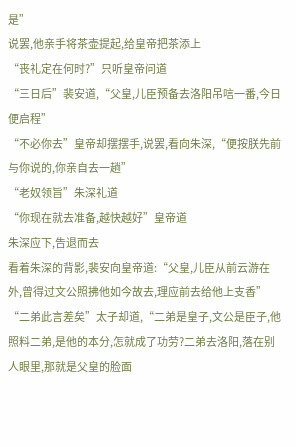是”
说罢,他亲手将茶壶提起,给皇帝把茶添上
“丧礼定在何时?”只听皇帝问道
“三日后”裴安道,“父皇,儿臣预备去洛阳吊唁一番,今日便启程”
“不必你去”皇帝却摆摆手,说罢,看向朱深,“便按朕先前与你说的,你亲自去一趟”
“老奴领旨”朱深礼道
“你现在就去准备,越快越好”皇帝道
朱深应下,告退而去
看着朱深的背影,裴安向皇帝道:“父皇,儿臣从前云游在外,曾得过文公照拂他如今故去,理应前去给他上支香”
“二弟此言差矣”太子却道,“二弟是皇子,文公是臣子,他照料二弟,是他的本分,怎就成了功劳?二弟去洛阳,落在别人眼里,那就是父皇的脸面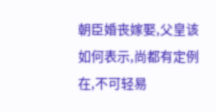朝臣婚丧嫁娶,父皇该如何表示,尚都有定例在,不可轻易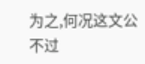为之,何况这文公不过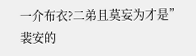一介布衣?二弟且莫妄为才是”
裴安的